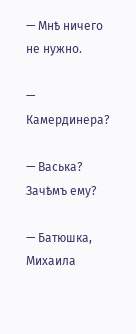— Мнѣ ничего не нужно.

— Камердинера?

— Васька? Зачѣмъ ему?

— Батюшка, Михаила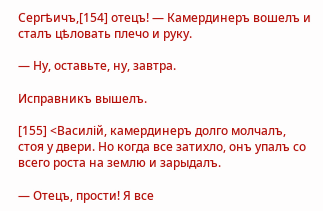Сергѣичъ,[154] отецъ! — Камердинеръ вошелъ и сталъ цѣловать плечо и руку.

— Ну, оставьте, ну, завтра.

Исправникъ вышелъ.

[155] <Василій, камердинеръ долго молчалъ, стоя у двери. Но когда все затихло, онъ упалъ со всего роста на землю и зарыдалъ.

— Отецъ, прости! Я все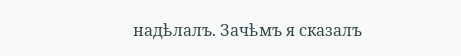надѣлалъ. Зачѣмъ я сказалъ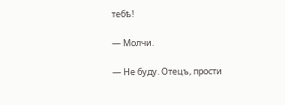тебѣ!

— Молчи.

— Не буду. Отецъ, прости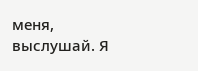меня, выслушай. Я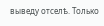выведу отселѣ. Только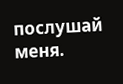послушай меня.